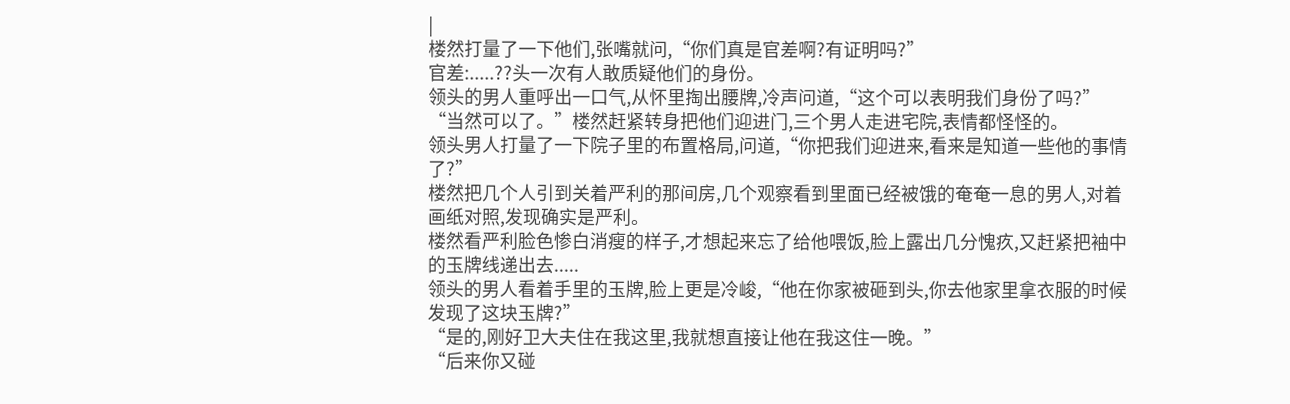|
楼然打量了一下他们,张嘴就问,“你们真是官差啊?有证明吗?”
官差:.....??头一次有人敢质疑他们的身份。
领头的男人重呼出一口气,从怀里掏出腰牌,冷声问道,“这个可以表明我们身份了吗?”
“当然可以了。”楼然赶紧转身把他们迎进门,三个男人走进宅院,表情都怪怪的。
领头男人打量了一下院子里的布置格局,问道,“你把我们迎进来,看来是知道一些他的事情了?”
楼然把几个人引到关着严利的那间房,几个观察看到里面已经被饿的奄奄一息的男人,对着画纸对照,发现确实是严利。
楼然看严利脸色惨白消瘦的样子,才想起来忘了给他喂饭,脸上露出几分愧疚,又赶紧把袖中的玉牌线递出去.....
领头的男人看着手里的玉牌,脸上更是冷峻,“他在你家被砸到头,你去他家里拿衣服的时候发现了这块玉牌?”
“是的,刚好卫大夫住在我这里,我就想直接让他在我这住一晚。”
“后来你又碰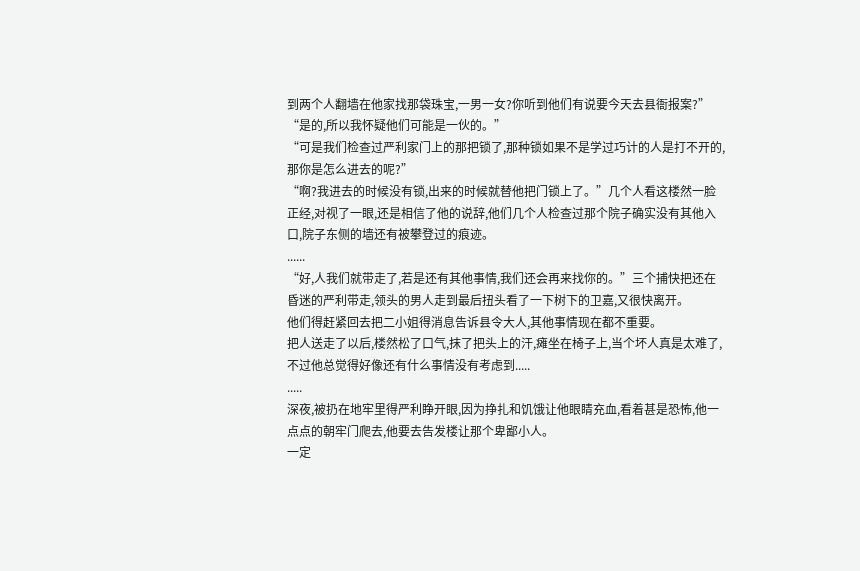到两个人翻墙在他家找那袋珠宝,一男一女?你听到他们有说要今天去县衙报案?”
“是的,所以我怀疑他们可能是一伙的。”
“可是我们检查过严利家门上的那把锁了,那种锁如果不是学过巧计的人是打不开的,那你是怎么进去的呢?”
“啊?我进去的时候没有锁,出来的时候就替他把门锁上了。”几个人看这楼然一脸正经,对视了一眼,还是相信了他的说辞,他们几个人检查过那个院子确实没有其他入口,院子东侧的墙还有被攀登过的痕迹。
......
“好,人我们就带走了,若是还有其他事情,我们还会再来找你的。”三个捕快把还在昏迷的严利带走,领头的男人走到最后扭头看了一下树下的卫嘉,又很快离开。
他们得赶紧回去把二小姐得消息告诉县令大人,其他事情现在都不重要。
把人送走了以后,楼然松了口气,抹了把头上的汗,瘫坐在椅子上,当个坏人真是太难了,不过他总觉得好像还有什么事情没有考虑到.....
.....
深夜,被扔在地牢里得严利睁开眼,因为挣扎和饥饿让他眼睛充血,看着甚是恐怖,他一点点的朝牢门爬去,他要去告发楼让那个卑鄙小人。
一定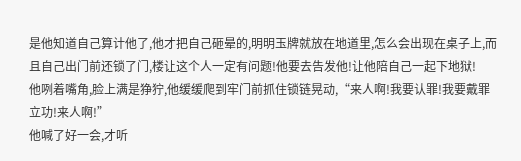是他知道自己算计他了,他才把自己砸晕的,明明玉牌就放在地道里,怎么会出现在桌子上,而且自己出门前还锁了门,楼让这个人一定有问题!他要去告发他!让他陪自己一起下地狱!
他咧着嘴角,脸上满是狰狞,他缓缓爬到牢门前抓住锁链晃动,“来人啊!我要认罪!我要戴罪立功!来人啊!”
他喊了好一会,才听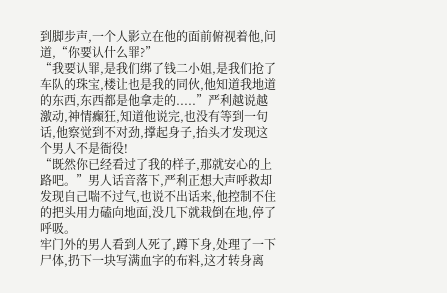到脚步声,一个人影立在他的面前俯视着他,问道,“你要认什么罪?”
“我要认罪,是我们绑了钱二小姐,是我们抢了车队的珠宝,楼让也是我的同伙,他知道我地道的东西,东西都是他拿走的.....”严利越说越激动,神情癫狂,知道他说完,也没有等到一句话,他察觉到不对劲,撑起身子,抬头才发现这个男人不是衙役!
“既然你已经看过了我的样子,那就安心的上路吧。”男人话音落下,严利正想大声呼救却发现自己喘不过气,也说不出话来,他控制不住的把头用力磕向地面,没几下就栽倒在地,停了呼吸。
牢门外的男人看到人死了,蹲下身,处理了一下尸体,扔下一块写满血字的布料,这才转身离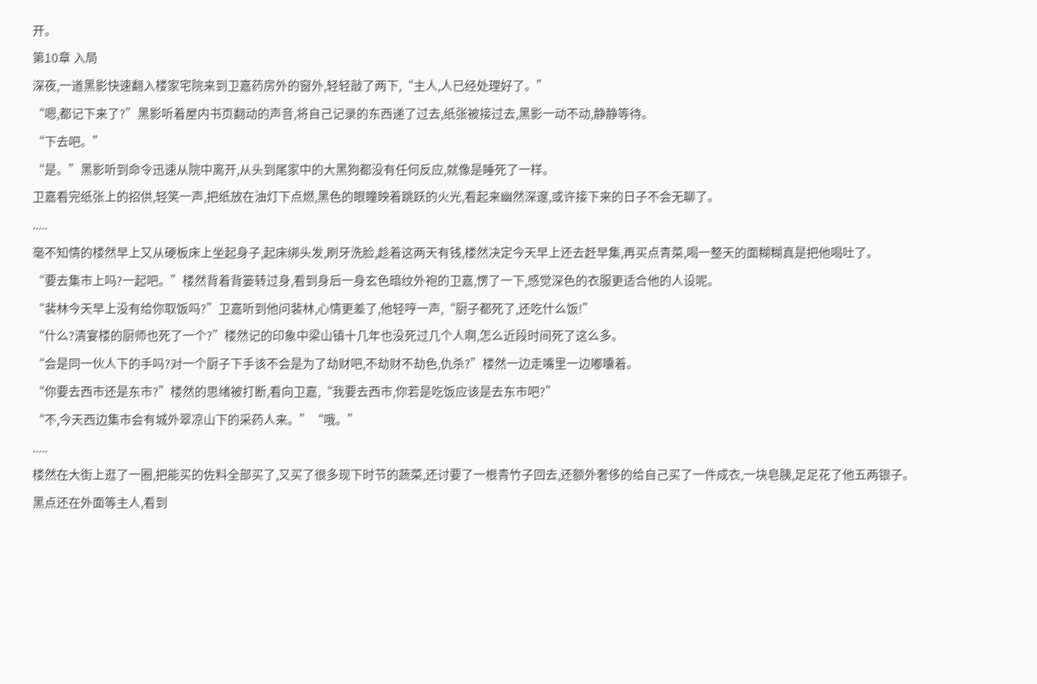开。
第10章 入局
深夜,一道黑影快速翻入楼家宅院来到卫嘉药房外的窗外,轻轻敲了两下,“主人,人已经处理好了。”
“嗯,都记下来了?”黑影听着屋内书页翻动的声音,将自己记录的东西递了过去,纸张被接过去,黑影一动不动,静静等待。
“下去吧。”
“是。”黑影听到命令迅速从院中离开,从头到尾家中的大黑狗都没有任何反应,就像是睡死了一样。
卫嘉看完纸张上的招供,轻笑一声,把纸放在油灯下点燃,黑色的眼瞳映着跳跃的火光,看起来幽然深邃,或许接下来的日子不会无聊了。
.....
毫不知情的楼然早上又从硬板床上坐起身子,起床绑头发,刷牙洗脸,趁着这两天有钱,楼然决定今天早上还去赶早集,再买点青菜,喝一整天的面糊糊真是把他喝吐了。
“要去集市上吗?一起吧。”楼然背着背篓转过身,看到身后一身玄色暗纹外袍的卫嘉,愣了一下,感觉深色的衣服更适合他的人设呢。
“裴林今天早上没有给你取饭吗?”卫嘉听到他问裴林,心情更差了,他轻哼一声,“厨子都死了,还吃什么饭!”
“什么?清宴楼的厨师也死了一个?”楼然记的印象中梁山镇十几年也没死过几个人啊,怎么近段时间死了这么多。
“会是同一伙人下的手吗?对一个厨子下手该不会是为了劫财吧,不劫财不劫色,仇杀?”楼然一边走嘴里一边嘟囔着。
“你要去西市还是东市?”楼然的思绪被打断,看向卫嘉,“我要去西市,你若是吃饭应该是去东市吧?”
“不,今天西边集市会有城外翠凉山下的采药人来。”“哦。”
.....
楼然在大街上逛了一圈,把能买的佐料全部买了,又买了很多现下时节的蔬菜,还讨要了一根青竹子回去,还额外奢侈的给自己买了一件成衣,一块皂胰,足足花了他五两银子。
黑点还在外面等主人,看到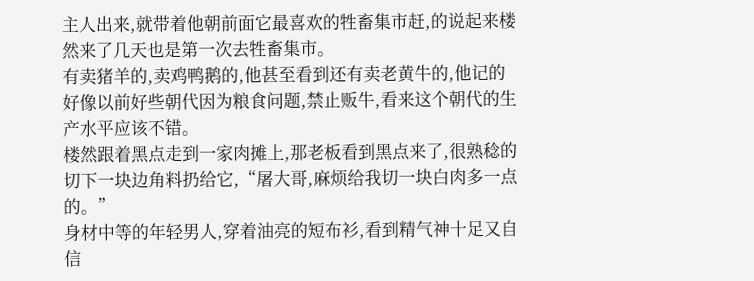主人出来,就带着他朝前面它最喜欢的牲畜集市赶,的说起来楼然来了几天也是第一次去牲畜集市。
有卖猪羊的,卖鸡鸭鹅的,他甚至看到还有卖老黄牛的,他记的好像以前好些朝代因为粮食问题,禁止贩牛,看来这个朝代的生产水平应该不错。
楼然跟着黑点走到一家肉摊上,那老板看到黑点来了,很熟稔的切下一块边角料扔给它,“屠大哥,麻烦给我切一块白肉多一点的。”
身材中等的年轻男人,穿着油亮的短布衫,看到精气神十足又自信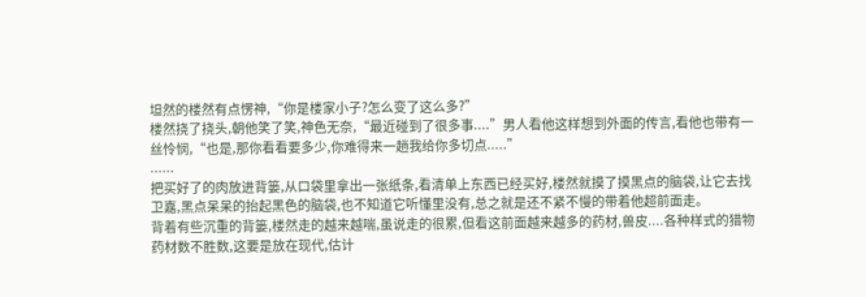坦然的楼然有点愣神,“你是楼家小子?怎么变了这么多?”
楼然挠了挠头,朝他笑了笑,神色无奈,“最近碰到了很多事....”男人看他这样想到外面的传言,看他也带有一丝怜悯,“也是,那你看看要多少,你难得来一趟我给你多切点.....”
......
把买好了的肉放进背篓,从口袋里拿出一张纸条,看清单上东西已经买好,楼然就摸了摸黑点的脑袋,让它去找卫嘉,黑点呆呆的抬起黑色的脑袋,也不知道它听懂里没有,总之就是还不紧不慢的带着他超前面走。
背着有些沉重的背篓,楼然走的越来越喘,虽说走的很累,但看这前面越来越多的药材,兽皮....各种样式的猎物药材数不胜数,这要是放在现代,估计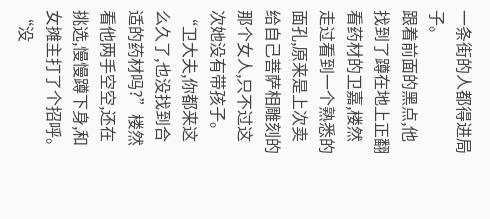一条街的人都得进局子。
跟着前面的黑点,他找到了蹲在地上正翻看药材的卫嘉,楼然走过看到一个熟悉的面孔,原来是上次卖给自己菩萨相雕刻的那个女人,只不过这次她没有带孩子。
“卫大夫,你都来这么久了,也没找到合适的药材吗?”楼然看他两手空空,还在挑选,慢慢蹲下身,和女摊主打了个招呼。
“没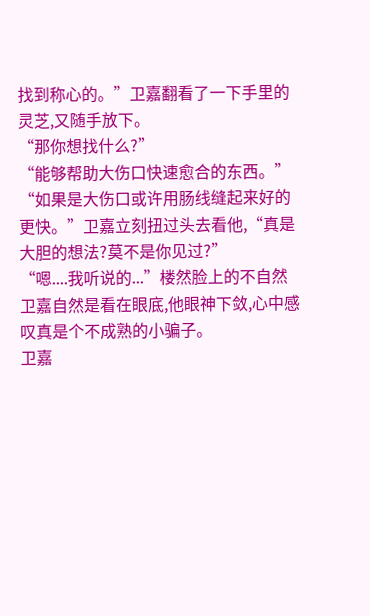找到称心的。”卫嘉翻看了一下手里的灵芝,又随手放下。
“那你想找什么?”
“能够帮助大伤口快速愈合的东西。”
“如果是大伤口或许用肠线缝起来好的更快。”卫嘉立刻扭过头去看他,“真是大胆的想法?莫不是你见过?”
“嗯....我听说的...”楼然脸上的不自然卫嘉自然是看在眼底,他眼神下敛,心中感叹真是个不成熟的小骗子。
卫嘉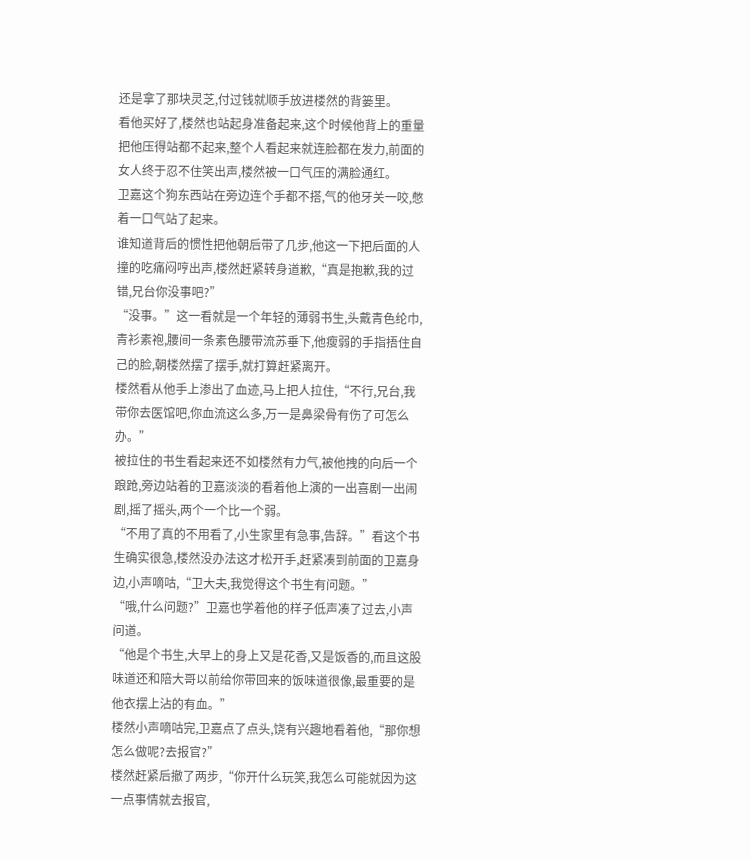还是拿了那块灵芝,付过钱就顺手放进楼然的背篓里。
看他买好了,楼然也站起身准备起来,这个时候他背上的重量把他压得站都不起来,整个人看起来就连脸都在发力,前面的女人终于忍不住笑出声,楼然被一口气压的满脸通红。
卫嘉这个狗东西站在旁边连个手都不搭,气的他牙关一咬,憋着一口气站了起来。
谁知道背后的惯性把他朝后带了几步,他这一下把后面的人撞的吃痛闷哼出声,楼然赶紧转身道歉,“真是抱歉,我的过错,兄台你没事吧?”
“没事。”这一看就是一个年轻的薄弱书生,头戴青色纶巾,青衫素袍,腰间一条素色腰带流苏垂下,他瘦弱的手指捂住自己的脸,朝楼然摆了摆手,就打算赶紧离开。
楼然看从他手上渗出了血迹,马上把人拉住,“不行,兄台,我带你去医馆吧,你血流这么多,万一是鼻梁骨有伤了可怎么办。”
被拉住的书生看起来还不如楼然有力气,被他拽的向后一个踉跄,旁边站着的卫嘉淡淡的看着他上演的一出喜剧一出闹剧,摇了摇头,两个一个比一个弱。
“不用了真的不用看了,小生家里有急事,告辞。”看这个书生确实很急,楼然没办法这才松开手,赶紧凑到前面的卫嘉身边,小声嘀咕,“卫大夫,我觉得这个书生有问题。”
“哦,什么问题?”卫嘉也学着他的样子低声凑了过去,小声问道。
“他是个书生,大早上的身上又是花香,又是饭香的,而且这股味道还和陪大哥以前给你带回来的饭味道很像,最重要的是他衣摆上沾的有血。”
楼然小声嘀咕完,卫嘉点了点头,饶有兴趣地看着他,“那你想怎么做呢?去报官?”
楼然赶紧后撤了两步,“你开什么玩笑,我怎么可能就因为这一点事情就去报官,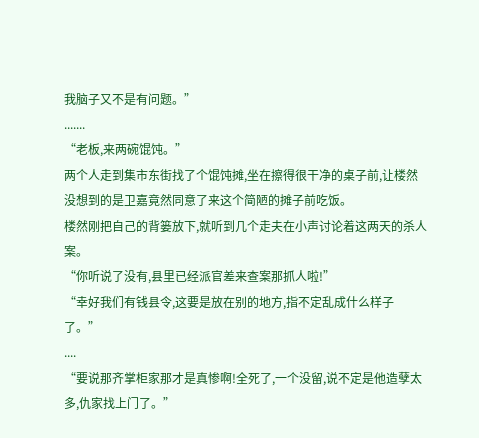我脑子又不是有问题。”
.......
“老板,来两碗馄饨。”
两个人走到集市东街找了个馄饨摊,坐在擦得很干净的桌子前,让楼然没想到的是卫嘉竟然同意了来这个简陋的摊子前吃饭。
楼然刚把自己的背篓放下,就听到几个走夫在小声讨论着这两天的杀人案。
“你听说了没有,县里已经派官差来查案那抓人啦!”
“幸好我们有钱县令,这要是放在别的地方,指不定乱成什么样子了。”
....
“要说那齐掌柜家那才是真惨啊!全死了,一个没留,说不定是他造孽太多,仇家找上门了。”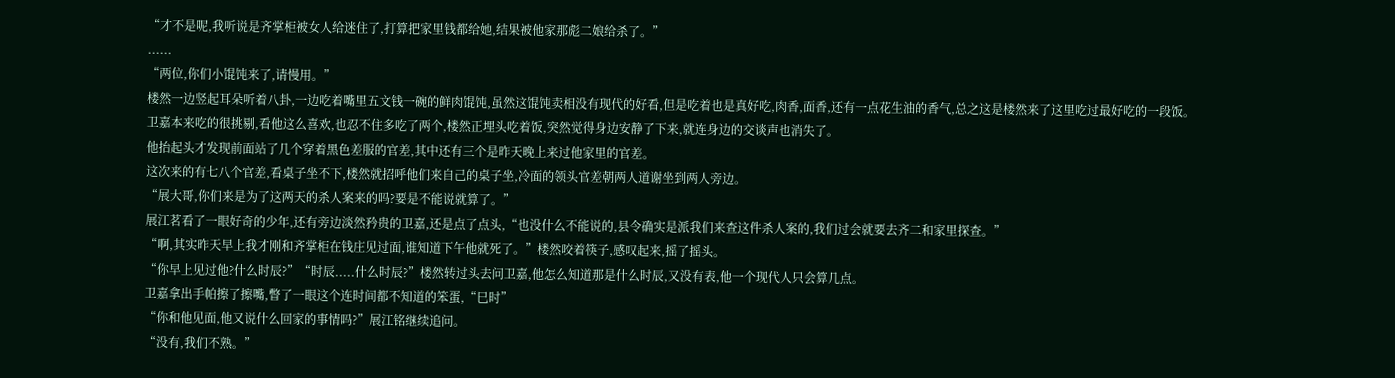“才不是呢,我听说是齐掌柜被女人给迷住了,打算把家里钱都给她,结果被他家那彪二娘给杀了。”
......
“两位,你们小馄饨来了,请慢用。”
楼然一边竖起耳朵听着八卦,一边吃着嘴里五文钱一碗的鲜肉馄饨,虽然这馄饨卖相没有现代的好看,但是吃着也是真好吃,肉香,面香,还有一点花生油的香气,总之这是楼然来了这里吃过最好吃的一段饭。
卫嘉本来吃的很挑剔,看他这么喜欢,也忍不住多吃了两个,楼然正埋头吃着饭,突然觉得身边安静了下来,就连身边的交谈声也消失了。
他抬起头才发现前面站了几个穿着黑色差服的官差,其中还有三个是昨天晚上来过他家里的官差。
这次来的有七八个官差,看桌子坐不下,楼然就招呼他们来自己的桌子坐,冷面的领头官差朝两人道谢坐到两人旁边。
“展大哥,你们来是为了这两天的杀人案来的吗?要是不能说就算了。”
展江茗看了一眼好奇的少年,还有旁边淡然矜贵的卫嘉,还是点了点头,“也没什么不能说的,县令确实是派我们来查这件杀人案的,我们过会就要去齐二和家里探查。”
“啊,其实昨天早上我才刚和齐掌柜在钱庄见过面,谁知道下午他就死了。”楼然咬着筷子,感叹起来,摇了摇头。
“你早上见过他?什么时辰?”“时辰.....什么时辰?”楼然转过头去问卫嘉,他怎么知道那是什么时辰,又没有表,他一个现代人只会算几点。
卫嘉拿出手帕擦了擦嘴,瞥了一眼这个连时间都不知道的笨蛋,“巳时”
“你和他见面,他又说什么回家的事情吗?”展江铭继续追问。
“没有,我们不熟。”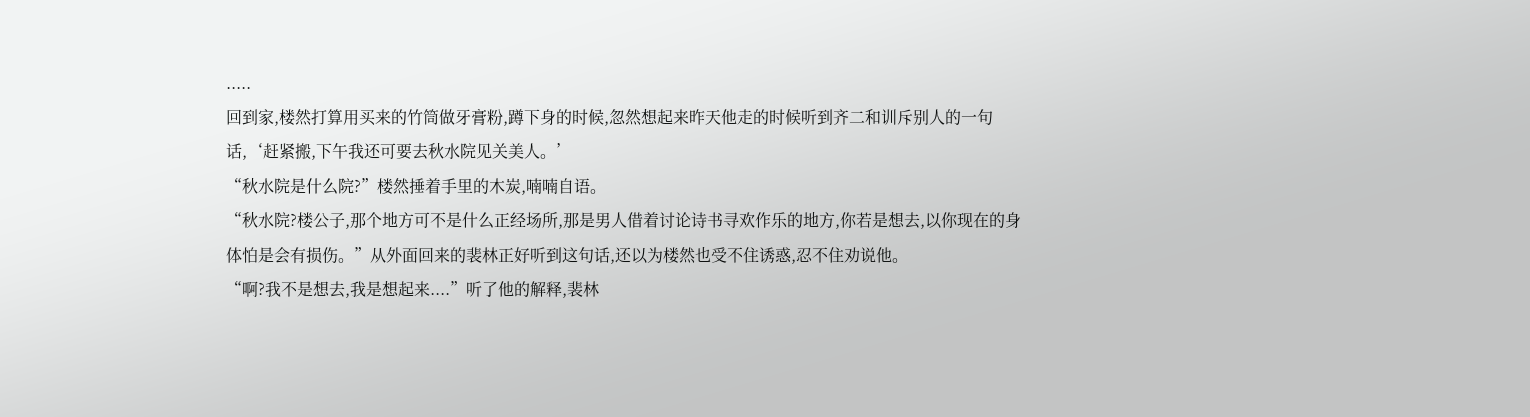.....
回到家,楼然打算用买来的竹筒做牙膏粉,蹲下身的时候,忽然想起来昨天他走的时候听到齐二和训斥别人的一句话,‘赶紧搬,下午我还可要去秋水院见关美人。’
“秋水院是什么院?”楼然捶着手里的木炭,喃喃自语。
“秋水院?楼公子,那个地方可不是什么正经场所,那是男人借着讨论诗书寻欢作乐的地方,你若是想去,以你现在的身体怕是会有损伤。”从外面回来的裴林正好听到这句话,还以为楼然也受不住诱惑,忍不住劝说他。
“啊?我不是想去,我是想起来....”听了他的解释,裴林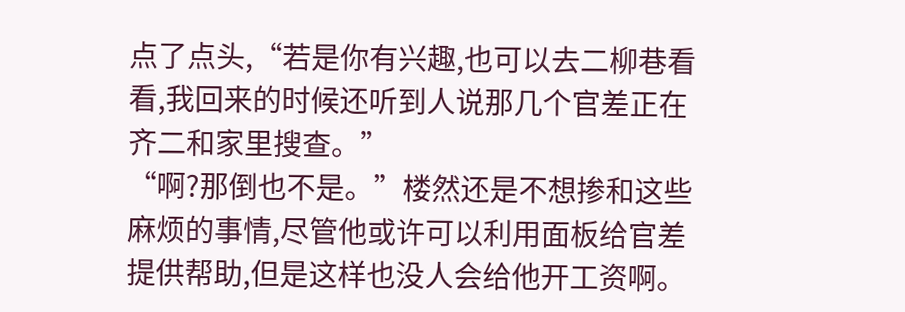点了点头,“若是你有兴趣,也可以去二柳巷看看,我回来的时候还听到人说那几个官差正在齐二和家里搜查。”
“啊?那倒也不是。”楼然还是不想掺和这些麻烦的事情,尽管他或许可以利用面板给官差提供帮助,但是这样也没人会给他开工资啊。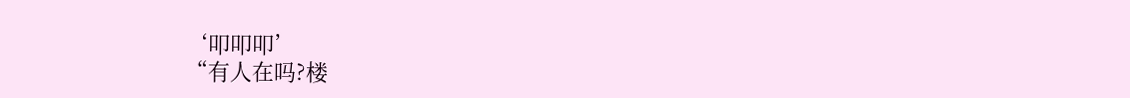‘叩叩叩’
“有人在吗?楼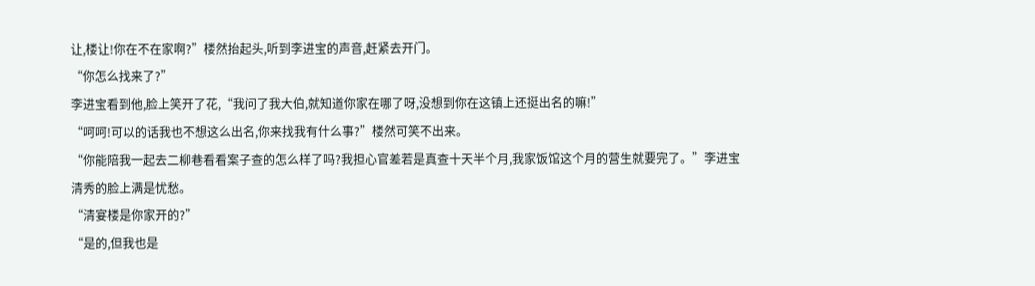让,楼让!你在不在家啊?”楼然抬起头,听到李进宝的声音,赶紧去开门。
“你怎么找来了?”
李进宝看到他,脸上笑开了花,“我问了我大伯,就知道你家在哪了呀,没想到你在这镇上还挺出名的嘛!”
“呵呵!可以的话我也不想这么出名,你来找我有什么事?”楼然可笑不出来。
“你能陪我一起去二柳巷看看案子查的怎么样了吗?我担心官差若是真查十天半个月,我家饭馆这个月的营生就要完了。”李进宝清秀的脸上满是忧愁。
“清宴楼是你家开的?”
“是的,但我也是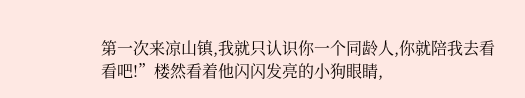第一次来凉山镇,我就只认识你一个同龄人,你就陪我去看看吧!”楼然看着他闪闪发亮的小狗眼睛,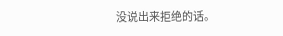没说出来拒绝的话。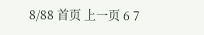8/88 首页 上一页 6 7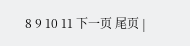8 9 10 11 下一页 尾页 |